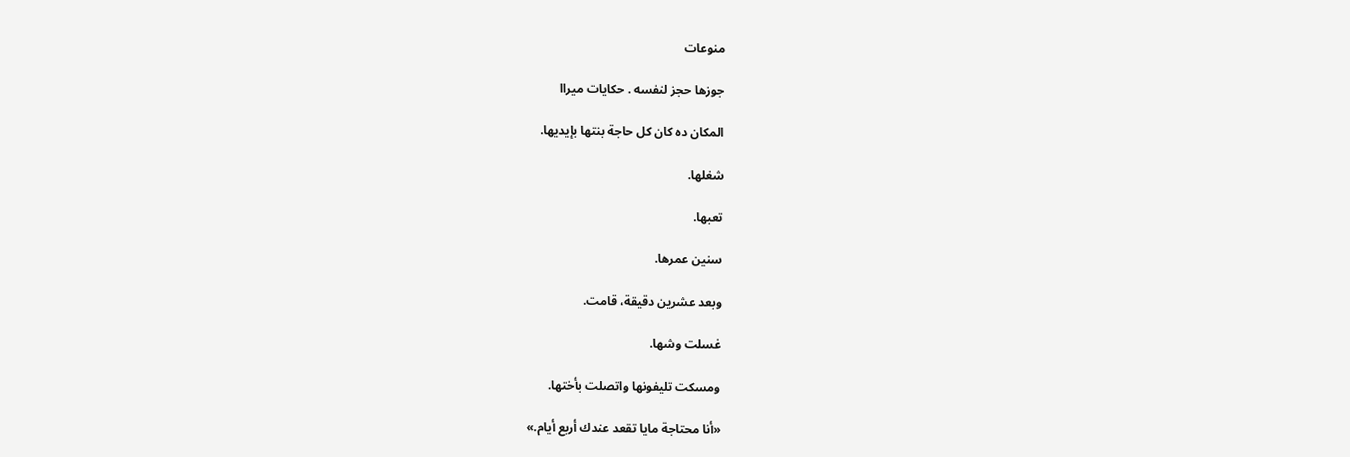منوعات

جوزها حجز لنفسه . حكايات ميراا

المكان ده كان كل حاجة بنتها بإيديها.

شغلها.

تعبها.

سنين عمرها.

وبعد عشرين دقيقة، قامت.

غسلت وشها.

ومسكت تليفونها واتصلت بأختها.

«أنا محتاجة مايا تقعد عندك أربع أيام.»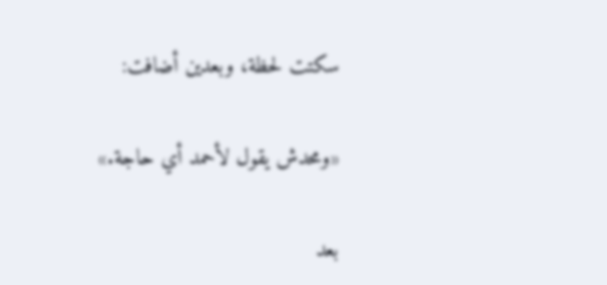سكتت لحظة، وبعدين أضافت:

«ومحدش يقول لأحمد أي حاجة.»

بعد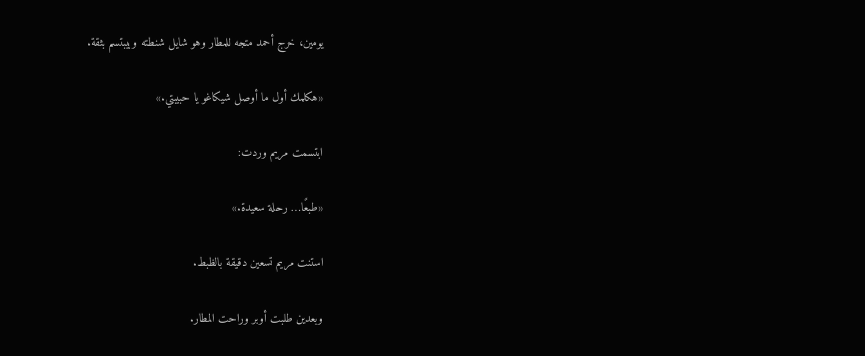يومين، خرج أحمد متجه للمطار وهو شايل شنطته وبيبتسم بثقة.

«هكلمك أول ما أوصل شيكاغو يا حبيبتي.»

ابتسمت مريم وردت:

«طبعًا… رحلة سعيدة.»

استنت مريم تسعين دقيقة بالظبط.

وبعدين طلبت أوبر وراحت المطار.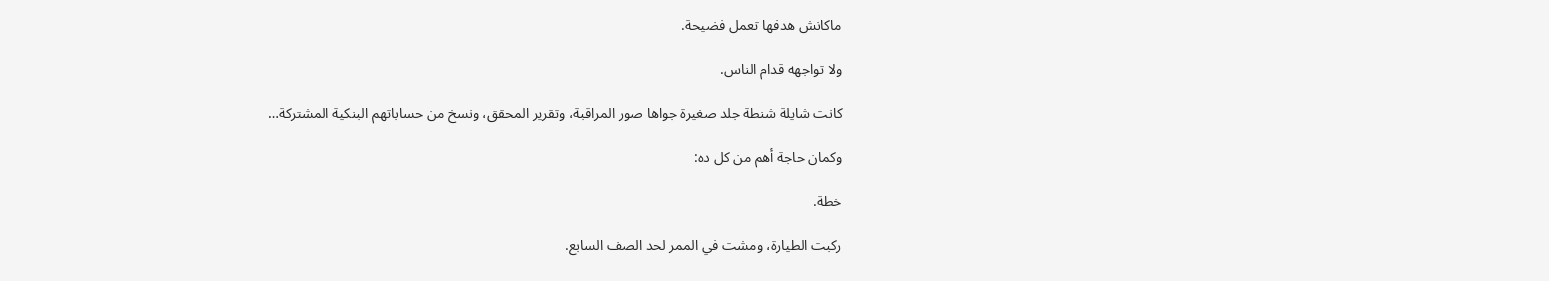ماكانش هدفها تعمل فضيحة.

ولا تواجهه قدام الناس.

كانت شايلة شنطة جلد صغيرة جواها صور المراقبة، وتقرير المحقق، ونسخ من حساباتهم البنكية المشتركة…

وكمان حاجة أهم من كل ده:

خطة.

ركبت الطيارة، ومشت في الممر لحد الصف السابع.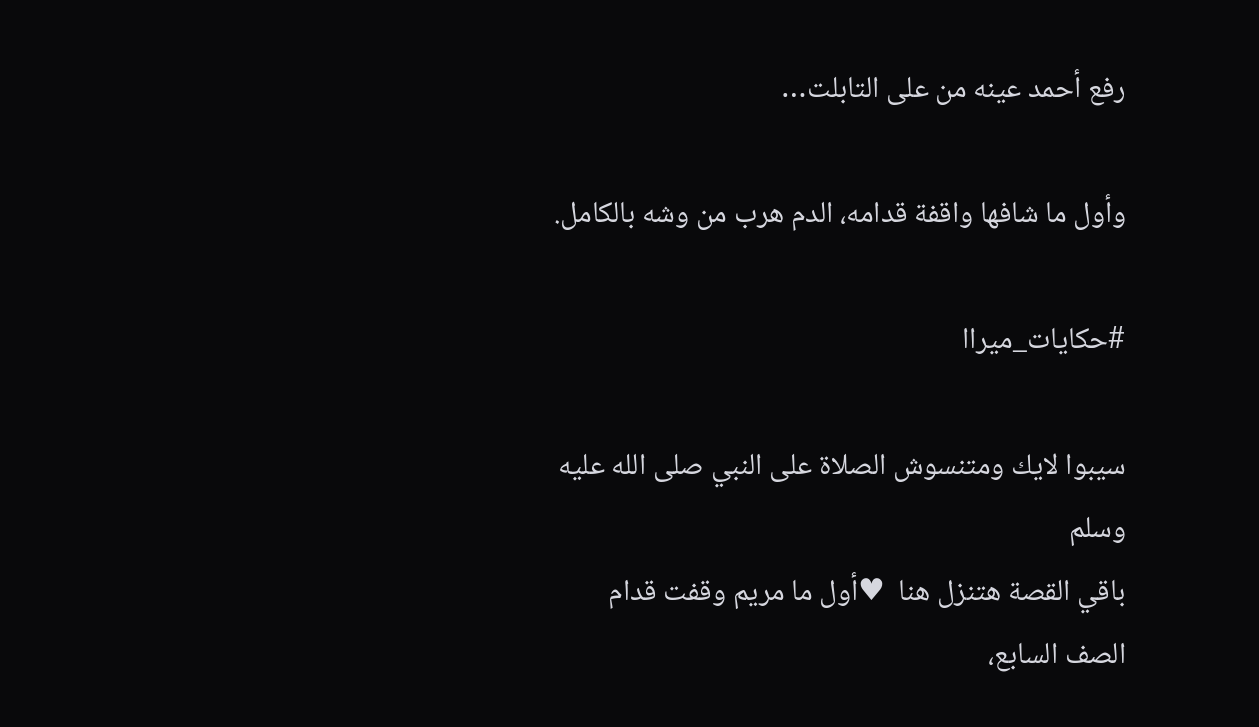رفع أحمد عينه من على التابلت…

وأول ما شافها واقفة قدامه، الدم هرب من وشه بالكامل.

#حكايات_ميراا

سيبوا لايك ومتنسوش الصلاة على النبي صلى الله عليه وسلم
باقي القصة هتنزل هنا  ♥أول ما مريم وقفت قدام الصف السابع،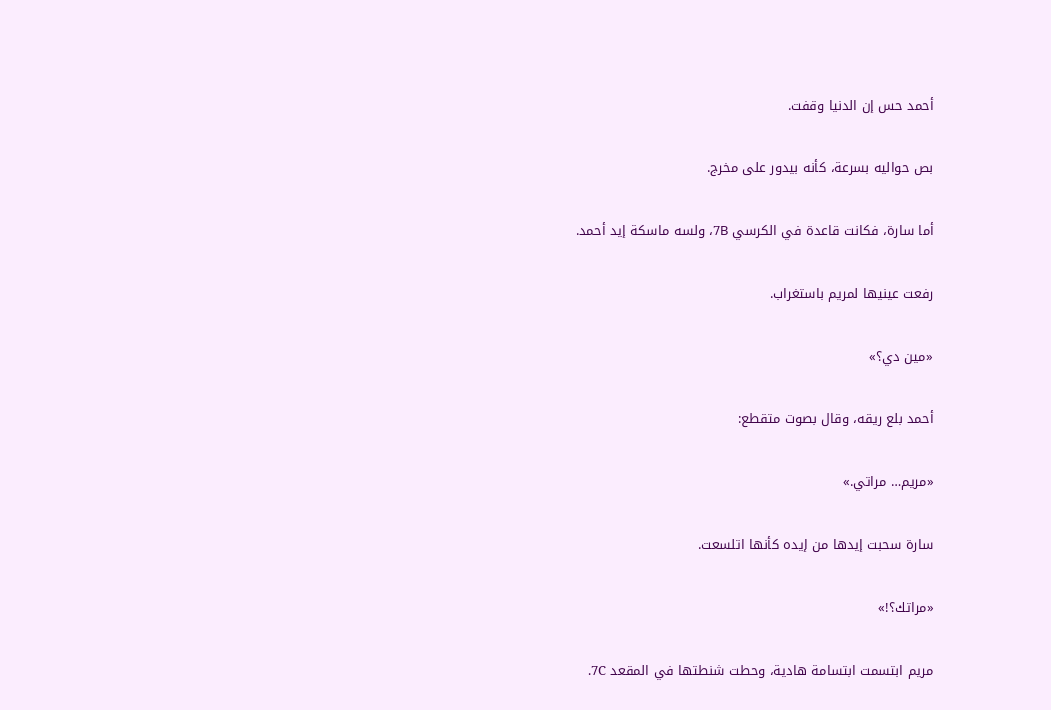أحمد حس إن الدنيا وقفت.

بص حواليه بسرعة، كأنه بيدور على مخرج.

أما سارة، فكانت قاعدة في الكرسي 7B، ولسه ماسكة إيد أحمد.

رفعت عينيها لمريم باستغراب.

«مين دي؟»

أحمد بلع ريقه، وقال بصوت متقطع:

«مريم… مراتي.»

سارة سحبت إيدها من إيده كأنها اتلسعت.

«مراتك؟!»

مريم ابتسمت ابتسامة هادية، وحطت شنطتها في المقعد 7C.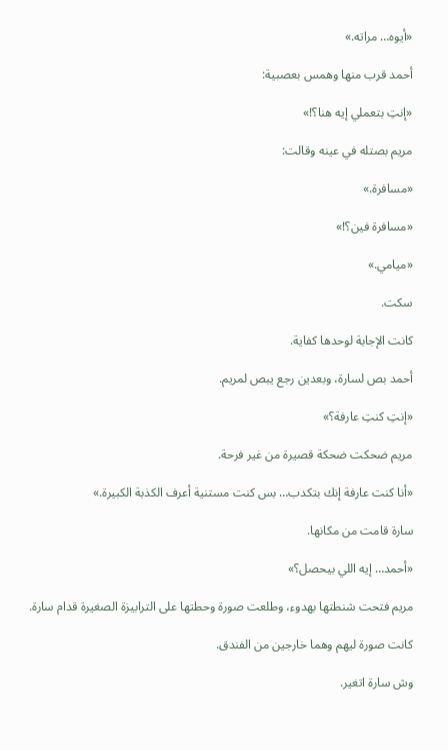«أيوه… مراته.»

أحمد قرب منها وهمس بعصبية:

«إنتِ بتعملي إيه هنا؟!»

مريم بصتله في عينه وقالت:

«مسافرة.»

«مسافرة فين؟!»

«ميامي.»

سكت.

كانت الإجابة لوحدها كفاية.

أحمد بص لسارة، وبعدين رجع يبص لمريم.

«إنتِ كنتِ عارفة؟»

مريم ضحكت ضحكة قصيرة من غير فرحة.

«أنا كنت عارفة إنك بتكدب… بس كنت مستنية أعرف الكذبة الكبيرة.»

سارة قامت من مكانها.

«أحمد… إيه اللي بيحصل؟»

مريم فتحت شنطتها بهدوء، وطلعت صورة وحطتها على الترابيزة الصغيرة قدام سارة.

كانت صورة ليهم وهما خارجين من الفندق.

وش سارة اتغير.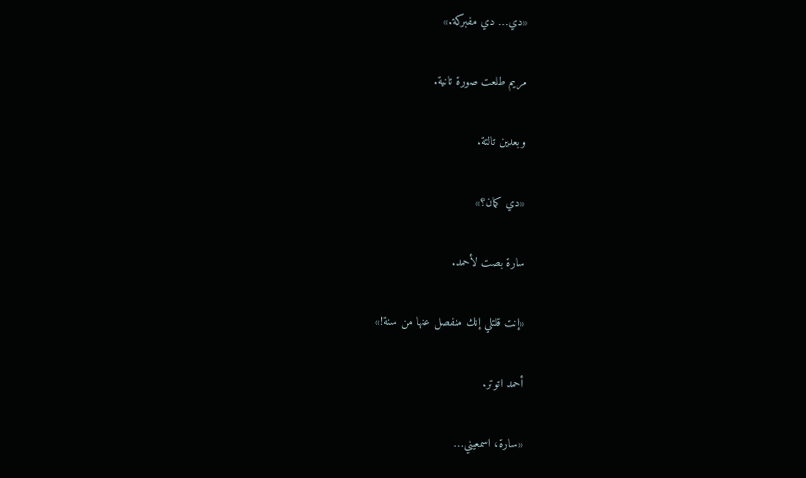«دي… دي مفبركة.»

مريم طلعت صورة تانية.

وبعدين تالتة.

«دي كمان؟»

سارة بصت لأحمد.

«إنت قلتلي إنك منفصل عنها من سنة!»

أحمد اتوتر.

«سارة، اسمعيني…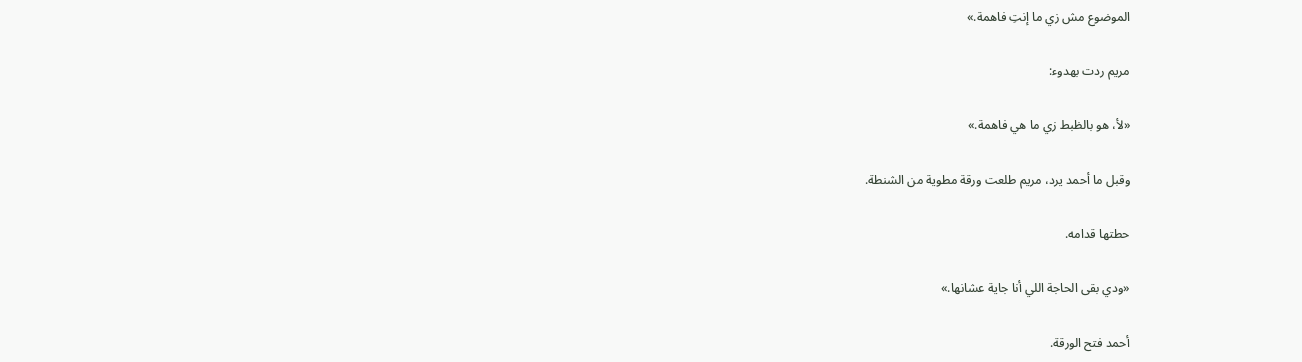الموضوع مش زي ما إنتِ فاهمة.»

مريم ردت بهدوء:

«لأ، هو بالظبط زي ما هي فاهمة.»

وقبل ما أحمد يرد، مريم طلعت ورقة مطوية من الشنطة.

حطتها قدامه.

«ودي بقى الحاجة اللي أنا جاية عشانها.»

أحمد فتح الورقة.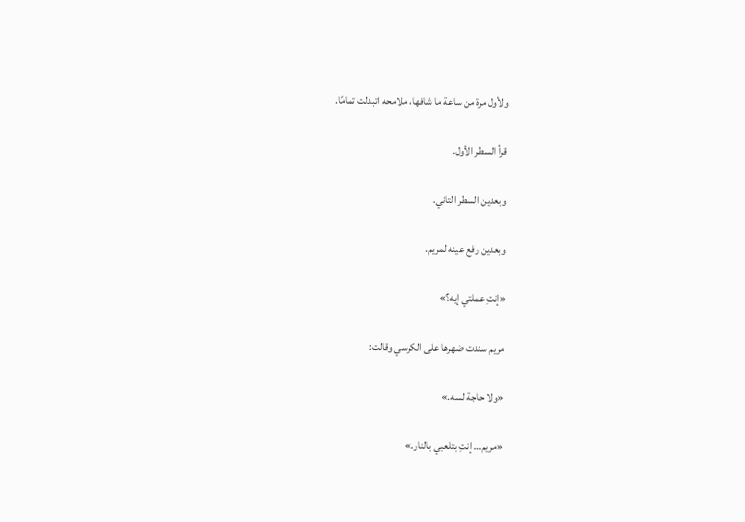ولأول مرة من ساعة ما شافها، ملامحه اتبدلت تمامًا.

قرأ السطر الأول.

وبعدين السطر التاني.

وبعدين رفع عينه لمريم.

«إنتِ عملتي إيه؟»

مريم سندت ضهرها على الكرسي وقالت:

«ولا حاجة لسه.»

«مريم… إنتِ بتلعبي بالنار.»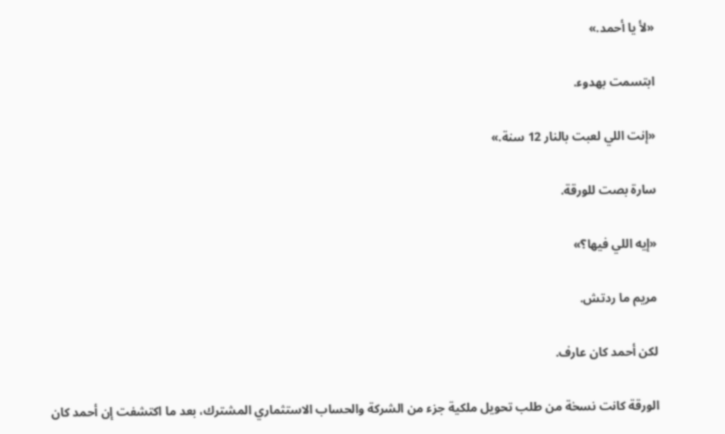«لأ يا أحمد.»

ابتسمت بهدوء.

«إنت اللي لعبت بالنار 12 سنة.»

سارة بصت للورقة.

«إيه اللي فيها؟»

مريم ما ردتش.

لكن أحمد كان عارف.

الورقة كانت نسخة من طلب تحويل ملكية جزء من الشركة والحساب الاستثماري المشترك، بعد ما اكتشفت إن أحمد كان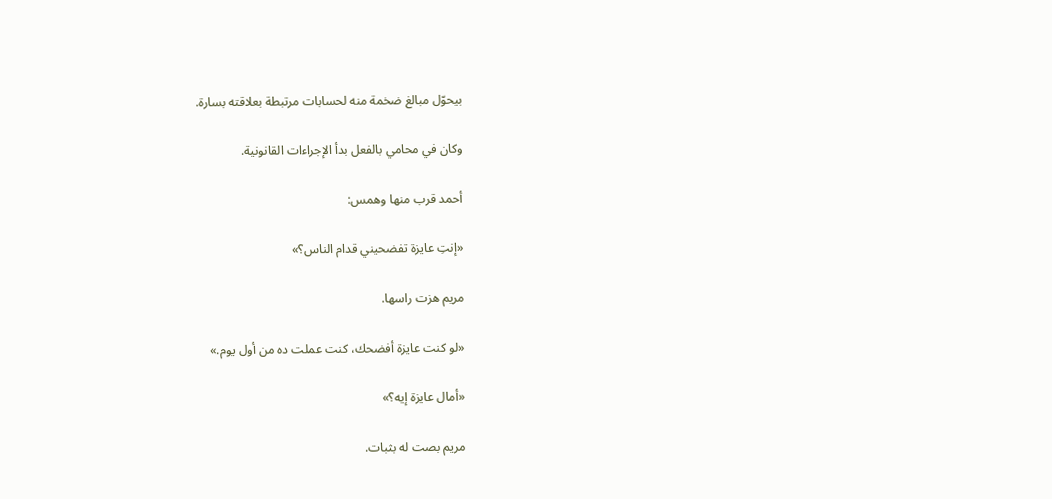بيحوّل مبالغ ضخمة منه لحسابات مرتبطة بعلاقته بسارة.

وكان في محامي بالفعل بدأ الإجراءات القانونية.

أحمد قرب منها وهمس:

«إنتِ عايزة تفضحيني قدام الناس؟»

مريم هزت راسها.

«لو كنت عايزة أفضحك، كنت عملت ده من أول يوم.»

«أمال عايزة إيه؟»

مريم بصت له بثبات.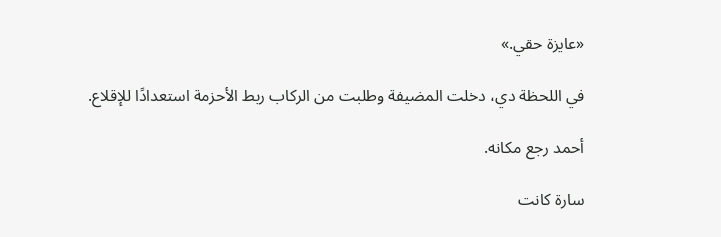«عايزة حقي.»

في اللحظة دي، دخلت المضيفة وطلبت من الركاب ربط الأحزمة استعدادًا للإقلاع.

أحمد رجع مكانه.

سارة كانت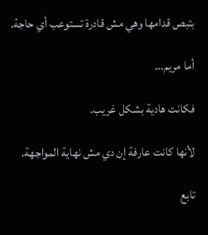بتبص قدامها وهي مش قادرة تستوعب أي حاجة.

أما مريم…

فكانت هادية بشكل غريب.

لأنها كانت عارفة إن دي مش نهاية المواجهة.

تابع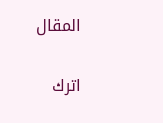المقال

اترك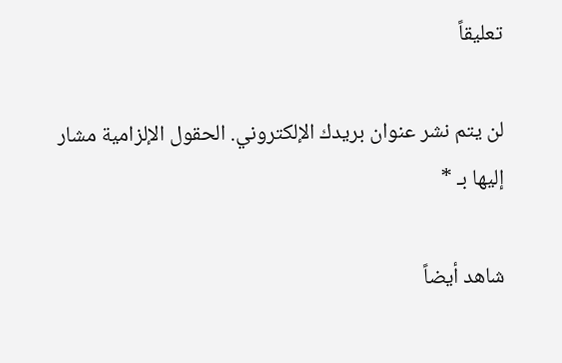تعليقاً

لن يتم نشر عنوان بريدك الإلكتروني. الحقول الإلزامية مشار إليها بـ *

شاهد أيضاً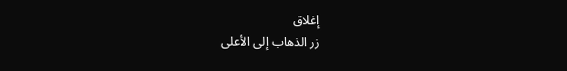إغلاق
زر الذهاب إلى الأعلى